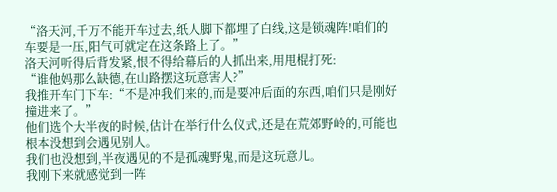“洛天河,千万不能开车过去,纸人脚下都埋了白线,这是锁魂阵!咱们的车要是一压,阳气可就定在这条路上了。”
洛天河听得后背发紧,恨不得给幕后的人抓出来,用甩棍打死:
“谁他妈那么缺德,在山路摆这玩意害人?”
我推开车门下车:“不是冲我们来的,而是要冲后面的东西,咱们只是刚好撞进来了。”
他们选个大半夜的时候,估计在举行什么仪式,还是在荒郊野岭的,可能也根本没想到会遇见别人。
我们也没想到,半夜遇见的不是孤魂野鬼,而是这玩意儿。
我刚下来就感觉到一阵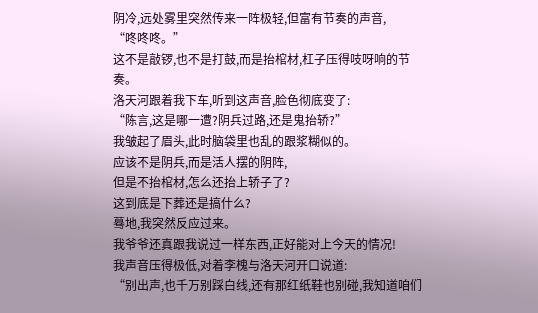阴冷,远处雾里突然传来一阵极轻,但富有节奏的声音,
“咚咚咚。”
这不是敲锣,也不是打鼓,而是抬棺材,杠子压得吱呀响的节奏。
洛天河跟着我下车,听到这声音,脸色彻底变了:
“陈言,这是哪一遭?阴兵过路,还是鬼抬轿?”
我皱起了眉头,此时脑袋里也乱的跟浆糊似的。
应该不是阴兵,而是活人摆的阴阵,
但是不抬棺材,怎么还抬上轿子了?
这到底是下葬还是搞什么?
蓦地,我突然反应过来。
我爷爷还真跟我说过一样东西,正好能对上今天的情况!
我声音压得极低,对着李槐与洛天河开口说道:
“别出声,也千万别踩白线,还有那红纸鞋也别碰,我知道咱们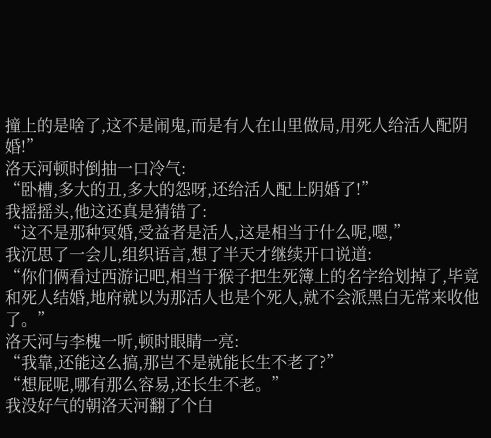撞上的是啥了,这不是闹鬼,而是有人在山里做局,用死人给活人配阴婚!”
洛天河顿时倒抽一口冷气:
“卧槽,多大的丑,多大的怨呀,还给活人配上阴婚了!”
我摇摇头,他这还真是猜错了:
“这不是那种冥婚,受益者是活人,这是相当于什么呢,嗯,”
我沉思了一会儿,组织语言,想了半天才继续开口说道:
“你们俩看过西游记吧,相当于猴子把生死簿上的名字给划掉了,毕竟和死人结婚,地府就以为那活人也是个死人,就不会派黑白无常来收他了。”
洛天河与李槐一听,顿时眼睛一亮:
“我靠,还能这么搞,那岂不是就能长生不老了?”
“想屁呢,哪有那么容易,还长生不老。”
我没好气的朝洛天河翻了个白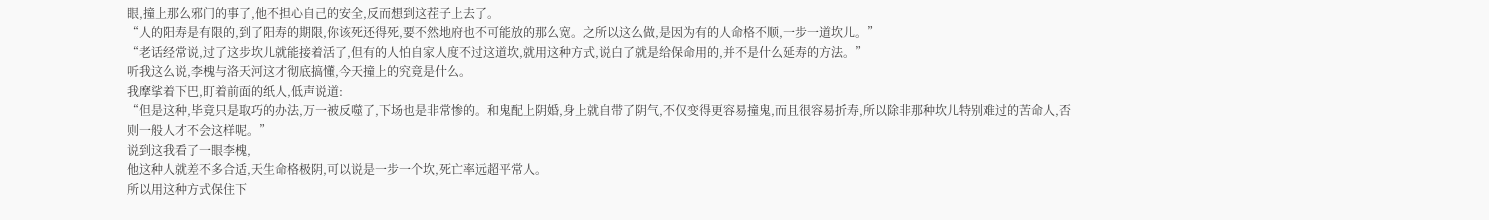眼,撞上那么邪门的事了,他不担心自己的安全,反而想到这茬子上去了。
“人的阳寿是有限的,到了阳寿的期限,你该死还得死,要不然地府也不可能放的那么宽。之所以这么做,是因为有的人命格不顺,一步一道坎儿。”
“老话经常说,过了这步坎儿就能接着活了,但有的人怕自家人度不过这道坎,就用这种方式,说白了就是给保命用的,并不是什么延寿的方法。”
听我这么说,李槐与洛天河这才彻底搞懂,今天撞上的究竟是什么。
我摩挲着下巴,盯着前面的纸人,低声说道:
“但是这种,毕竟只是取巧的办法,万一被反噬了,下场也是非常惨的。和鬼配上阴婚,身上就自带了阴气,不仅变得更容易撞鬼,而且很容易折寿,所以除非那种坎儿特别难过的苦命人,否则一般人才不会这样呢。”
说到这我看了一眼李槐,
他这种人就差不多合适,天生命格极阴,可以说是一步一个坎,死亡率远超平常人。
所以用这种方式保住下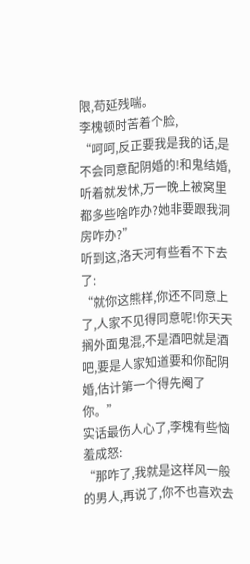限,苟延残喘。
李槐顿时苦着个脸,
“呵呵,反正要我是我的话,是不会同意配阴婚的!和鬼结婚,听着就发怵,万一晚上被窝里都多些啥咋办?她非要跟我洞房咋办?”
听到这,洛天河有些看不下去了:
“就你这熊样,你还不同意上了,人家不见得同意呢!你天天搁外面鬼混,不是酒吧就是酒吧,要是人家知道要和你配阴婚,估计第一个得先阉了你。”
实话最伤人心了,李槐有些恼羞成怒:
“那咋了,我就是这样风一般的男人,再说了,你不也喜欢去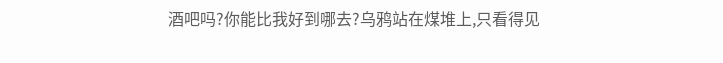酒吧吗?你能比我好到哪去?乌鸦站在煤堆上,只看得见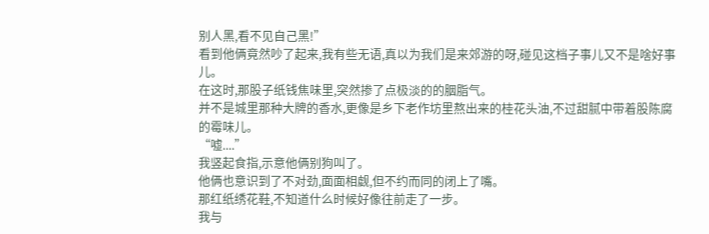别人黑,看不见自己黑!”
看到他俩竟然吵了起来,我有些无语,真以为我们是来郊游的呀,碰见这档子事儿又不是啥好事儿。
在这时,那股子纸钱焦味里,突然掺了点极淡的的胭脂气。
并不是城里那种大牌的香水,更像是乡下老作坊里熬出来的桂花头油,不过甜腻中带着股陈腐的霉味儿。
“嘘....”
我竖起食指,示意他俩别狗叫了。
他俩也意识到了不对劲,面面相觑,但不约而同的闭上了嘴。
那红纸绣花鞋,不知道什么时候好像往前走了一步。
我与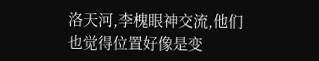洛天河,李槐眼神交流,他们也觉得位置好像是变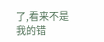了,看来不是我的错